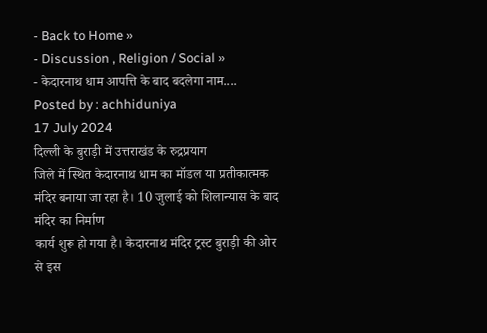- Back to Home »
- Discussion , Religion / Social »
- केदारनाथ धाम आपत्ति के बाद बदलेगा नाम....
Posted by : achhiduniya
17 July 2024
दिल्ली के बुराड़ी में उत्तराखंड के रुद्रप्रयाग
जिले में स्थित केदारनाथ धाम का मॉडल या प्रतीकात्मक मंदिर बनाया जा रहा है। 10 जुलाई को शिलान्यास के बाद मंदिर का निर्माण
कार्य शुरू हो गया है। केदारनाथ मंदिर ट्रस्ट बुराड़ी की ओर से इस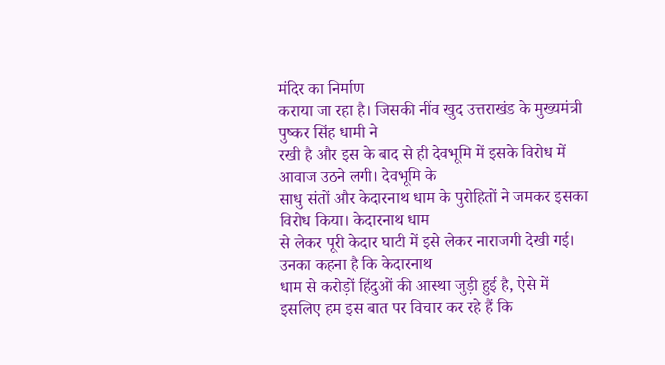मंदिर का निर्माण
कराया जा रहा है। जिसकी नींव खुद उत्तराखंड के मुख्यमंत्री पुष्कर सिंह धामी ने
रखी है और इस के बाद से ही देवभूमि में इसके विरोध में आवाज उठने लगी। देवभूमि के
साधु संतों और केदारनाथ धाम के पुरोहितों ने जमकर इसका विरोध किया। केदारनाथ धाम
से लेकर पूरी केदार घाटी में इसे लेकर नाराजगी देखी गई। उनका कहना है कि केदारनाथ
धाम से करोड़ों हिंदुओं की आस्था जुड़ी हुई है, ऐसे में
इसलिए हम इस बात पर विचार कर रहे हैं कि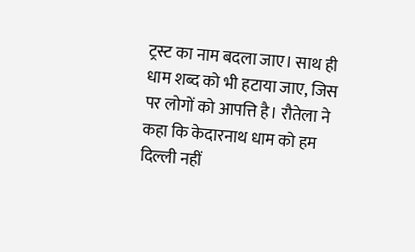ट्रस्ट का नाम बदला जाए। साथ ही धाम शब्द को भी हटाया जाए, जिस पर लोगों को आपत्ति है। रौतेला ने कहा कि केदारनाथ धाम को हम दिल्ली नहीं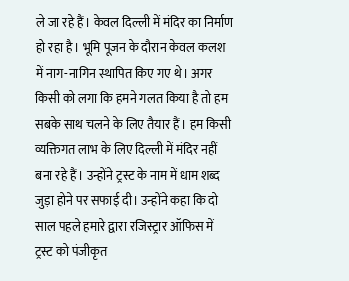ले जा रहे हैं। केवल दिल्ली में मंदिर का निर्माण हो रहा है। भूमि पूजन के दौरान केवल कलश में नाग-नागिन स्थापित किए गए थे। अगर किसी को लगा कि हमने गलत किया है तो हम सबके साथ चलने के लिए तैयार हैं। हम किसी व्यक्तिगत लाभ के लिए दिल्ली में मंदिर नहीं बना रहे हैं। उन्होंने ट्रस्ट के नाम में धाम शब्द जुड़ा होने पर सफाई दी। उन्होंने कहा कि दो साल पहले हमारे द्वारा रजिस्ट्रार ऑफिस में ट्रस्ट को पंजीकृत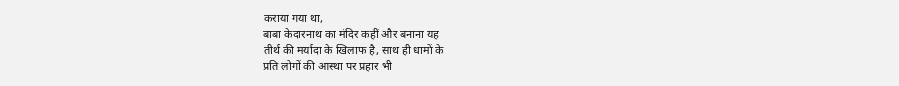कराया गया था,
बाबा केदारनाथ का मंदिर कहीं और बनाना यह
तीर्थ की मर्यादा के खिलाफ है, साथ ही धामों के
प्रति लोगों की आस्था पर प्रहार भी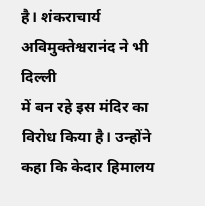है। शंकराचार्य अविमुक्तेश्वरानंद ने भी दिल्ली
में बन रहे इस मंदिर का विरोध किया है। उन्होंने कहा कि केदार हिमालय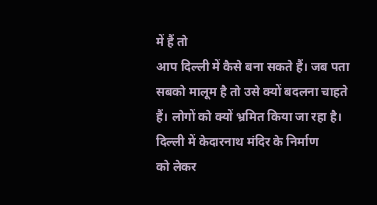में हैं तो
आप दिल्ली में कैसे बना सकते हैं। जब पता सबको मालूम है तो उसे क्यों बदलना चाहते
हैं। लोगों को क्यों भ्रमित किया जा रहा है। दिल्ली में केदारनाथ मंदिर के निर्माण
को लेकर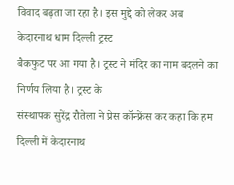विवाद बढ़ता जा रहा है। इस मुद्दे को लेकर अब केदारनाथ धाम दिल्ली ट्रस्ट
बैकफुट पर आ गया है। ट्रस्ट ने मंदिर का नाम बदलने का निर्णय लिया है। ट्रस्ट के
संस्थापक सुरेंद्र रौतेला ने प्रेस कॉन्फ्रेंस कर कहा कि हम दिल्ली में केदारनाथ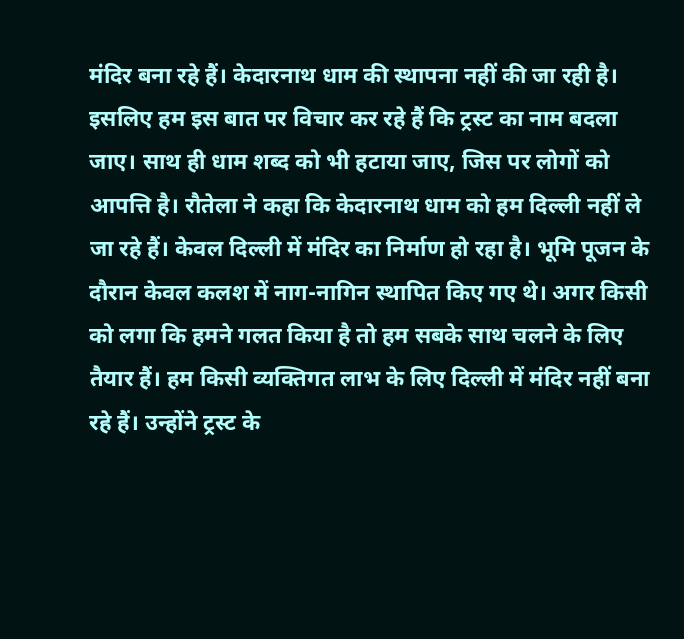मंदिर बना रहे हैं। केदारनाथ धाम की स्थापना नहीं की जा रही है।
इसलिए हम इस बात पर विचार कर रहे हैं कि ट्रस्ट का नाम बदला जाए। साथ ही धाम शब्द को भी हटाया जाए, जिस पर लोगों को आपत्ति है। रौतेला ने कहा कि केदारनाथ धाम को हम दिल्ली नहीं ले जा रहे हैं। केवल दिल्ली में मंदिर का निर्माण हो रहा है। भूमि पूजन के दौरान केवल कलश में नाग-नागिन स्थापित किए गए थे। अगर किसी को लगा कि हमने गलत किया है तो हम सबके साथ चलने के लिए तैयार हैं। हम किसी व्यक्तिगत लाभ के लिए दिल्ली में मंदिर नहीं बना रहे हैं। उन्होंने ट्रस्ट के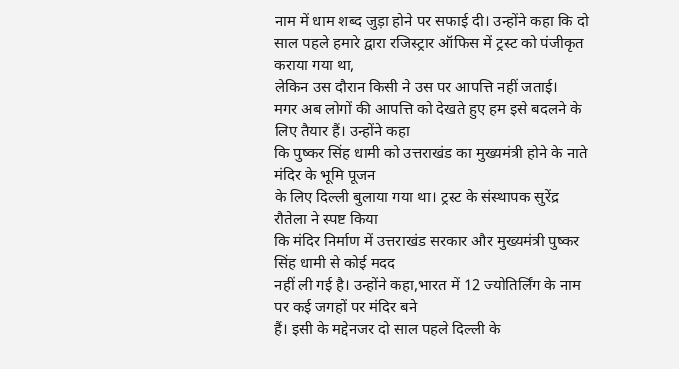नाम में धाम शब्द जुड़ा होने पर सफाई दी। उन्होंने कहा कि दो साल पहले हमारे द्वारा रजिस्ट्रार ऑफिस में ट्रस्ट को पंजीकृत कराया गया था,
लेकिन उस दौरान किसी ने उस पर आपत्ति नहीं जताई।
मगर अब लोगों की आपत्ति को देखते हुए हम इसे बदलने के लिए तैयार हैं। उन्होंने कहा
कि पुष्कर सिंह धामी को उत्तराखंड का मुख्यमंत्री होने के नाते मंदिर के भूमि पूजन
के लिए दिल्ली बुलाया गया था। ट्रस्ट के संस्थापक सुरेंद्र रौतेला ने स्पष्ट किया
कि मंदिर निर्माण में उत्तराखंड सरकार और मुख्यमंत्री पुष्कर सिंह धामी से कोई मदद
नहीं ली गई है। उन्होंने कहा,भारत में 12 ज्योतिर्लिंग के नाम पर कई जगहों पर मंदिर बने
हैं। इसी के मद्देनजर दो साल पहले दिल्ली के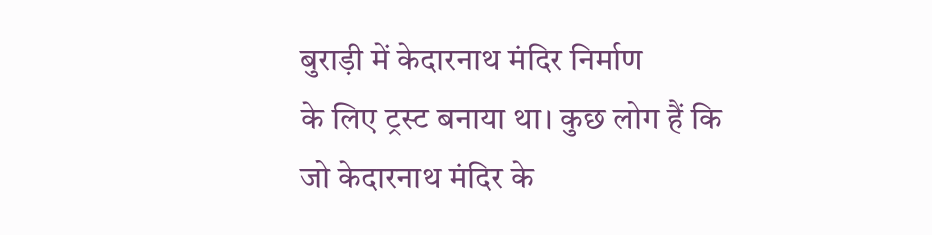बुराड़ी में केदारनाथ मंदिर निर्माण
के लिए ट्रस्ट बनाया था। कुछ लोग हैं कि जो केदारनाथ मंदिर के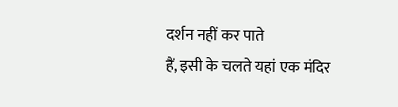दर्शन नहीं कर पाते
हैं, इसी के चलते यहां एक मंदिर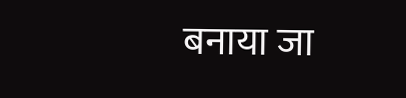बनाया जा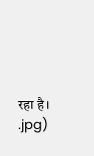रहा है।
.jpg)